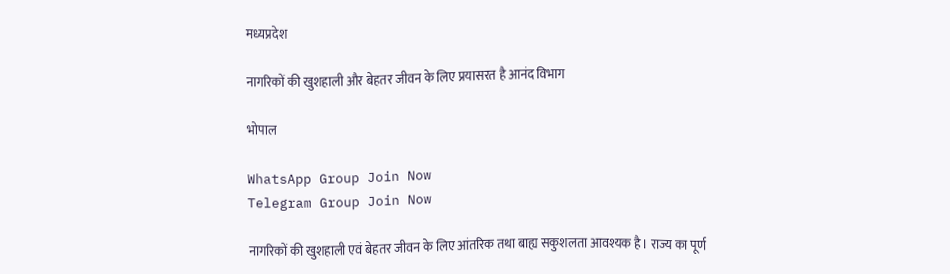मध्यप्रदेश

नागरिकों की खुशहाली और बेहतर जीवन के लिए प्रयासरत है आनंद विभाग

भोपाल

WhatsApp Group Join Now
Telegram Group Join Now

नागरिकों की खुशहाली एवं बेहतर जीवन के लिए आंतरिक तथा बाह्य सकुशलता आवश्यक है। राज्य का पूर्ण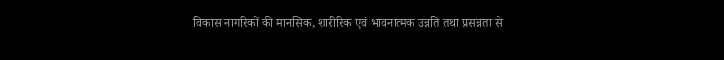विकास नागरिकों की मानसिक, शारीरिक एवं भावनात्मक उन्नति तथा प्रसन्नता से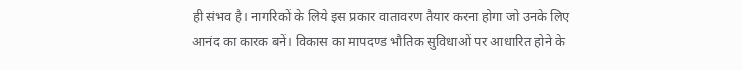ही संभव है। नागरिकों के लिये इस प्रकार वातावरण तैयार करना होगा जो उनके लिए आनंद का कारक बनें। विकास का मापदण्ड भौतिक सुविधाओं पर आधारित होने के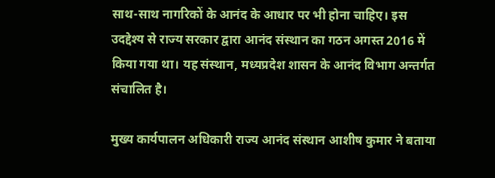साथ-साथ नागरिकों के आनंद के आधार पर भी होना चाहिए। इस उदद्देश्य से राज्य सरकार द्वारा आनंद संस्थान का गठन अगस्त 2016 में किया गया था। यह संस्थान, मध्यप्रदेश शासन के आनंद विभाग अन्तर्गत संचालित है।

मुख्य कार्यपालन अधिकारी राज्य आनंद संस्थान आशीष कुमार ने बताया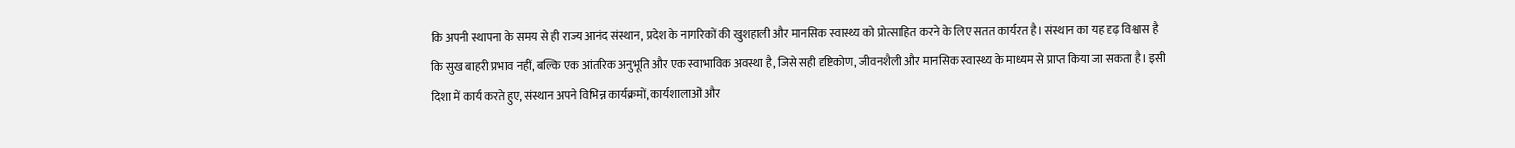कि अपनी स्थापना के समय से ही राज्य आनंद संस्थान, प्रदेश के नागरिकों की खुशहाली और मानसिक स्वास्थ्य को प्रोत्साहित करने के लिए सतत कार्यरत है। संस्थान का यह दृढ़ विश्वास है कि सुख बाहरी प्रभाव नहीं, बल्कि एक आंतरिक अनुभूति और एक स्वाभाविक अवस्था है, जिसे सही दृष्टिकोण, जीवनशैली और मानसिक स्वास्थ्य के माध्यम से प्राप्त किया जा सकता है। इसी दिशा में कार्य करते हुए, संस्थान अपने विभिन्न कार्यक्रमों, कार्यशालाओं और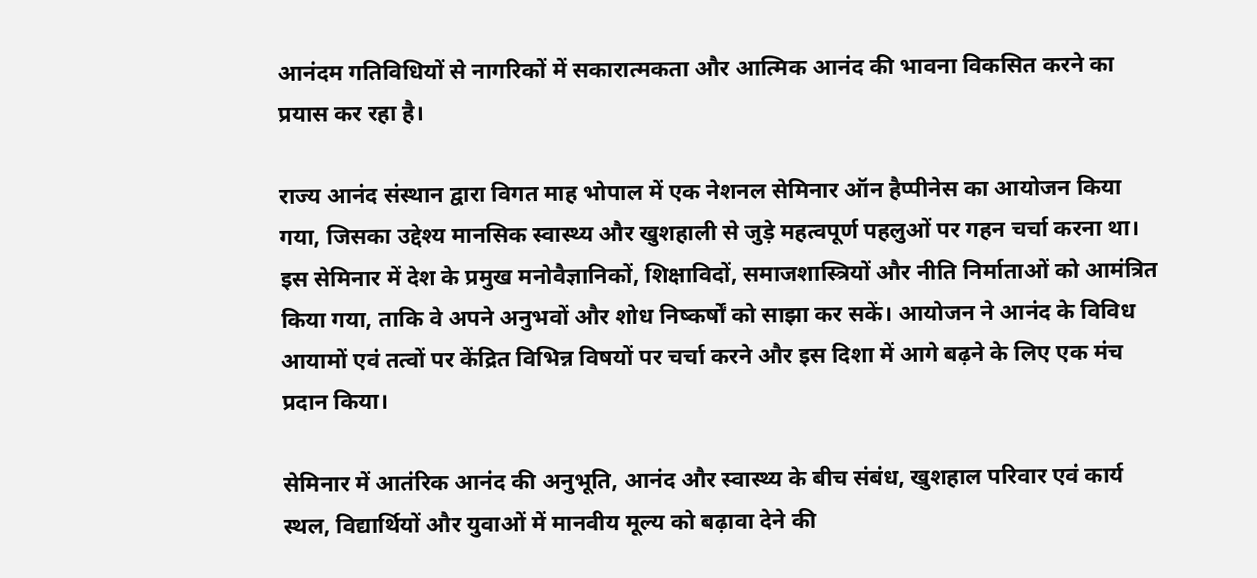आनंदम गतिविधियों से नागरिकों में सकारात्मकता और आत्मिक आनंद की भावना विकसित करने का प्रयास कर रहा है।

राज्य आनंद संस्थान द्वारा विगत माह भोपाल में एक नेशनल सेमिनार ऑन हैप्पीनेस का आयोजन किया गया, जिसका उद्देश्य मानसिक स्वास्थ्य और खुशहाली से जुड़े महत्वपूर्ण पहलुओं पर गहन चर्चा करना था। इस सेमिनार में देश के प्रमुख मनोवैज्ञानिकों, शिक्षाविदों, समाजशास्त्रियों और नीति निर्माताओं को आमंत्रित किया गया, ताकि वे अपने अनुभवों और शोध निष्कर्षों को साझा कर सकें। आयोजन ने आनंद के विविध आयामों एवं तत्वों पर केंद्रित विभिन्न विषयों पर चर्चा करने और इस दिशा में आगे बढ़ने के लिए एक मंच प्रदान किया।

सेमिनार में आतंरिक आनंद की अनुभूति, आनंद और स्वास्थ्य के बीच संबंध, खुशहाल परिवार एवं कार्य स्थल, विद्यार्थियों और युवाओं में मानवीय मूल्य को बढ़ावा देने की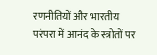रणनीतियों और भारतीय परंपरा में आनंद के स्त्रोतों पर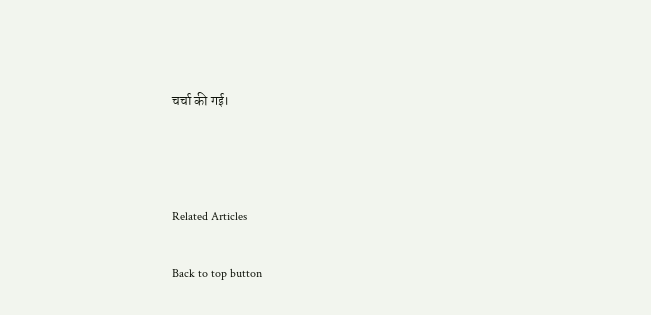चर्चा की गई।



Related Articles

Back to top button